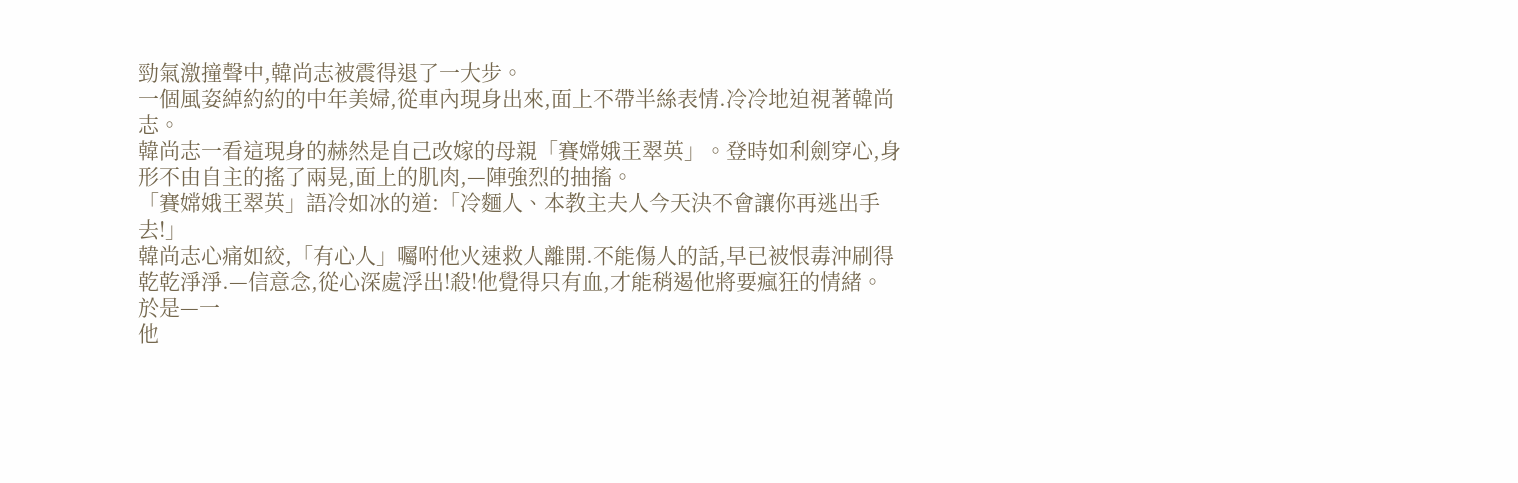勁氣激撞聲中,韓尚志被震得退了一大步。
一個風姿綽約約的中年美婦,從車內現身出來,面上不帶半絲表情.冷冷地迫視著韓尚志。
韓尚志一看這現身的赫然是自己改嫁的母親「賽嫦娥王翠英」。登時如利劍穿心,身形不由自主的搖了兩晃,面上的肌肉,—陣強烈的抽搐。
「賽嫦娥王翠英」語冷如冰的道:「冷麵人、本教主夫人今天決不會讓你再逃出手去!」
韓尚志心痛如絞,「有心人」囑咐他火速救人離開.不能傷人的話,早已被恨毒沖刷得乾乾淨淨.—信意念,從心深處浮出!殺!他覺得只有血,才能稍遏他將要瘋狂的情緒。
於是—一
他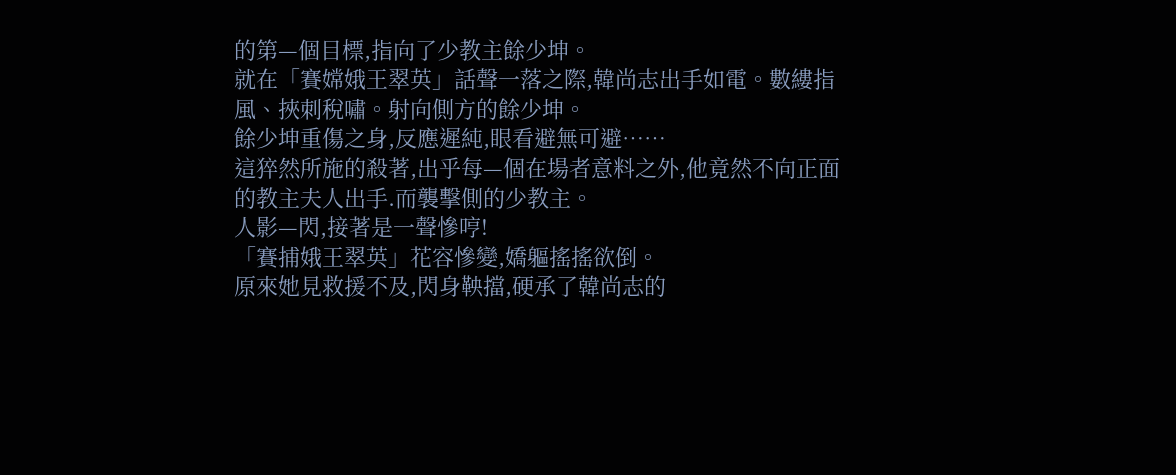的第—個目標,指向了少教主餘少坤。
就在「賽嫦娥王翠英」話聲一落之際,韓尚志出手如電。數縷指風、挾刺稅嘯。射向側方的餘少坤。
餘少坤重傷之身,反應遲純,眼看避無可避……
這猝然所施的殺著,出乎每—個在場者意料之外,他竟然不向正面的教主夫人出手.而襲擊側的少教主。
人影—閃,接著是一聲慘哼!
「賽捕娥王翠英」花容慘變,嬌軀搖搖欲倒。
原來她見救援不及,閃身鞅擋,硬承了韓尚志的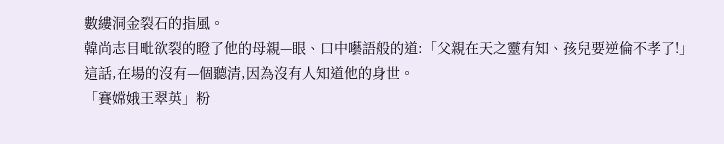數縷洞金裂石的指風。
韓尚志目毗欲裂的瞪了他的母親—眼、口中囈語般的道:「父親在天之靈有知、孩兒要逆倫不孝了!」
這話,在場的沒有—個聽清,因為沒有人知道他的身世。
「賽嫦娥王翠英」粉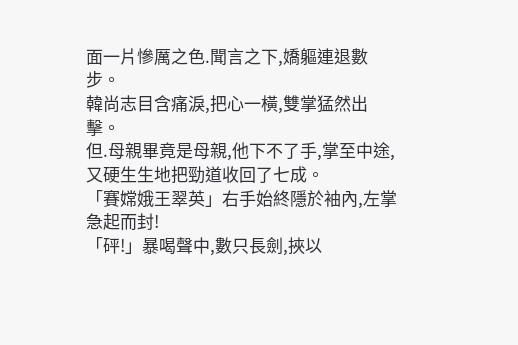面一片慘厲之色.聞言之下,嬌軀連退數步。
韓尚志目含痛淚,把心一橫,雙掌猛然出擊。
但.母親畢竟是母親,他下不了手,掌至中途,又硬生生地把勁道收回了七成。
「賽嫦娥王翠英」右手始終隱於袖內,左掌急起而封!
「砰!」暴喝聲中,數只長劍,挾以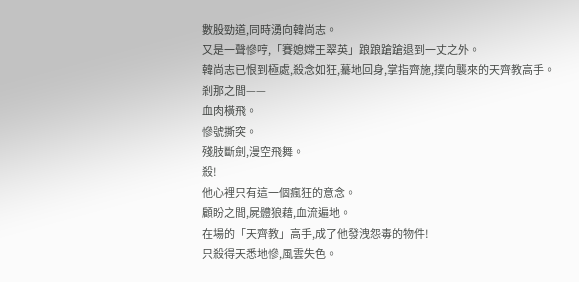數股勁道,同時湧向韓尚志。
又是一聲慘哼,「賽媳嫦王翠英」踉踉蹌蹌退到一丈之外。
韓尚志已恨到極處,殺念如狂,驀地回身,掌指齊施,撲向襲來的天齊教高手。
剎那之間——
血肉橫飛。
慘號撕突。
殘肢斷劍,漫空飛舞。
殺!
他心裡只有這一個瘋狂的意念。
顧盼之間,屍體狼藉,血流遍地。
在場的「天齊教」高手,成了他發洩怨毒的物件!
只殺得天悉地慘,風雲失色。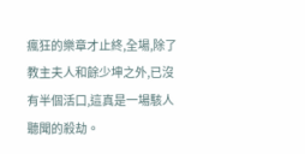瘋狂的樂章才止終,全場,除了教主夫人和餘少坤之外,已沒有半個活口,這真是一場駭人聽聞的殺劫。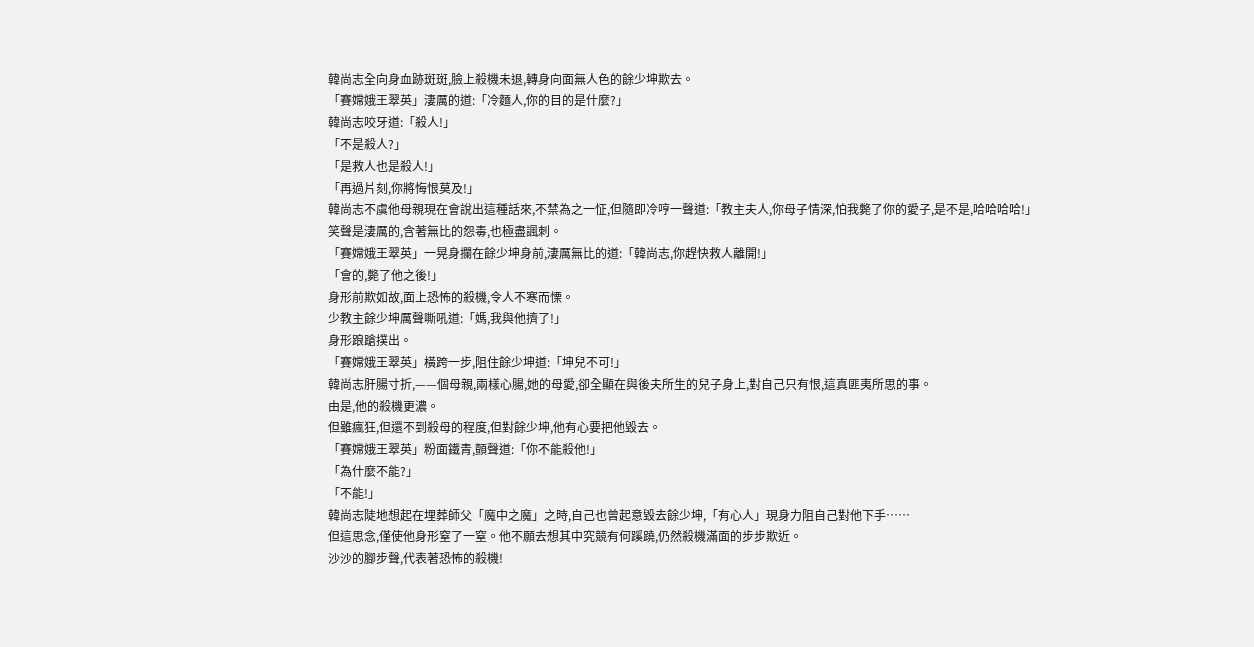韓尚志全向身血跡斑斑,臉上殺機未退,轉身向面無人色的餘少坤欺去。
「賽嫦娥王翠英」淒厲的道:「冷麵人,你的目的是什麼?」
韓尚志咬牙道:「殺人!」
「不是殺人?」
「是救人也是殺人!」
「再過片刻,你將悔恨莫及!」
韓尚志不虞他母親現在會說出這種話來,不禁為之一怔,但隨即冷哼一聲道:「教主夫人,你母子情深,怕我斃了你的愛子,是不是,哈哈哈哈!」
笑聲是淒厲的,含著無比的怨毒,也極盡諷刺。
「賽嫦娥王翠英」一晃身攔在餘少坤身前,淒厲無比的道:「韓尚志,你趕快救人離開!」
「會的,斃了他之後!」
身形前欺如故,面上恐怖的殺機,令人不寒而慄。
少教主餘少坤厲聲嘶吼道:「媽,我與他擠了!」
身形踉蹌撲出。
「賽嫦娥王翠英」橫跨一步,阻住餘少坤道:「坤兒不可!」
韓尚志肝腸寸折,——個母親,兩樣心腸,她的母愛,卻全顯在與後夫所生的兒子身上,對自己只有恨,這真匪夷所思的事。
由是,他的殺機更濃。
但雖瘋狂,但還不到殺母的程度,但對餘少坤,他有心要把他毀去。
「賽嫦娥王翠英」粉面鐵青,顫聲道:「你不能殺他!」
「為什麼不能?」
「不能!」
韓尚志陡地想起在埋葬師父「魔中之魔」之時,自己也曾起意毀去餘少坤,「有心人」現身力阻自己對他下手……
但這思念,僅使他身形窒了一窒。他不願去想其中究競有何蹊蹺,仍然殺機滿面的步步欺近。
沙沙的腳步聲,代表著恐怖的殺機!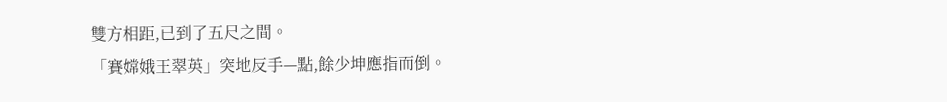雙方相距,已到了五尺之間。
「賽嫦娥王翠英」突地反手—點,餘少坤應指而倒。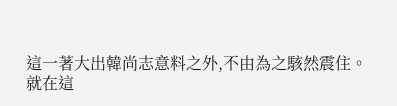這一著大出韓尚志意料之外,不由為之駭然震住。
就在這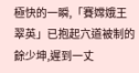極快的一瞬,「賽嫦娥王翠英」已抱起穴道被制的餘少坤,遲到一丈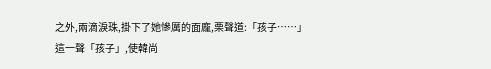之外,兩滴淚珠,掛下了她慘厲的面龐,栗聲道:「孩子……」
這一聲「孩子」,使韓尚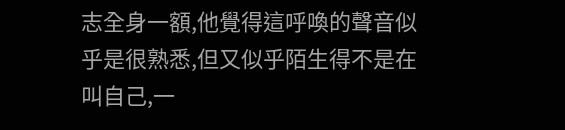志全身一額,他覺得這呼喚的聲音似乎是很熟悉,但又似乎陌生得不是在叫自己,一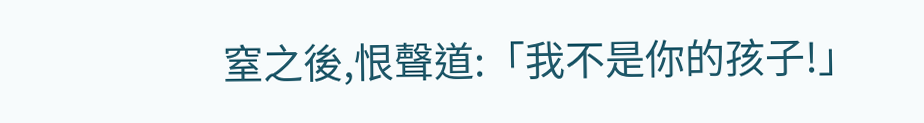窒之後,恨聲道:「我不是你的孩子!」